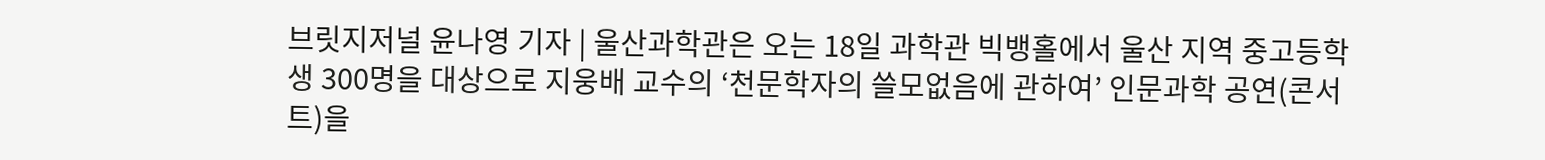브릿지저널 윤나영 기자 | 울산과학관은 오는 18일 과학관 빅뱅홀에서 울산 지역 중고등학생 300명을 대상으로 지웅배 교수의 ‘천문학자의 쓸모없음에 관하여’ 인문과학 공연(콘서트)을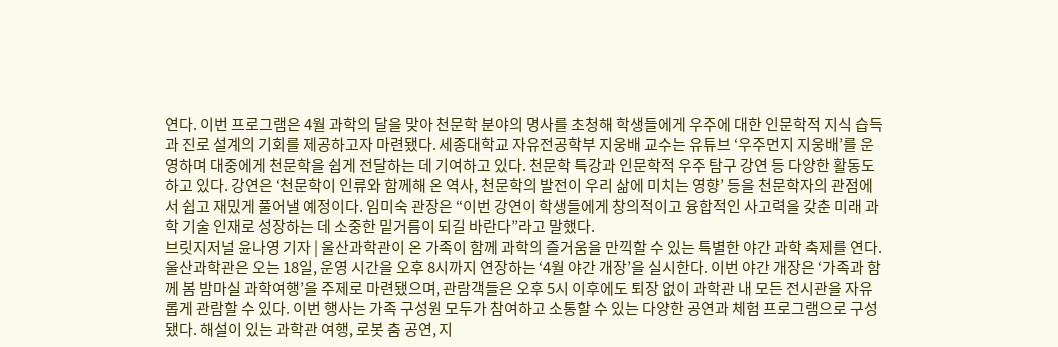연다. 이번 프로그램은 4월 과학의 달을 맞아 천문학 분야의 명사를 초청해 학생들에게 우주에 대한 인문학적 지식 습득과 진로 설계의 기회를 제공하고자 마련됐다. 세종대학교 자유전공학부 지웅배 교수는 유튜브 ‘우주먼지 지웅배’를 운영하며 대중에게 천문학을 쉽게 전달하는 데 기여하고 있다. 천문학 특강과 인문학적 우주 탐구 강연 등 다양한 활동도 하고 있다. 강연은 ‘천문학이 인류와 함께해 온 역사, 천문학의 발전이 우리 삶에 미치는 영향’ 등을 천문학자의 관점에서 쉽고 재밌게 풀어낼 예정이다. 임미숙 관장은 “이번 강연이 학생들에게 창의적이고 융합적인 사고력을 갖춘 미래 과학 기술 인재로 성장하는 데 소중한 밑거름이 되길 바란다”라고 말했다.
브릿지저널 윤나영 기자 | 울산과학관이 온 가족이 함께 과학의 즐거움을 만끽할 수 있는 특별한 야간 과학 축제를 연다. 울산과학관은 오는 18일, 운영 시간을 오후 8시까지 연장하는 ‘4월 야간 개장’을 실시한다. 이번 야간 개장은 ‘가족과 함께 봄 밤마실 과학여행’을 주제로 마련됐으며, 관람객들은 오후 5시 이후에도 퇴장 없이 과학관 내 모든 전시관을 자유롭게 관람할 수 있다. 이번 행사는 가족 구성원 모두가 참여하고 소통할 수 있는 다양한 공연과 체험 프로그램으로 구성됐다. 해설이 있는 과학관 여행, 로봇 춤 공연, 지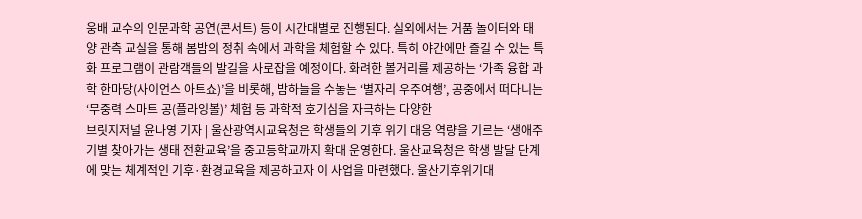웅배 교수의 인문과학 공연(콘서트) 등이 시간대별로 진행된다. 실외에서는 거품 놀이터와 태양 관측 교실을 통해 봄밤의 정취 속에서 과학을 체험할 수 있다. 특히 야간에만 즐길 수 있는 특화 프로그램이 관람객들의 발길을 사로잡을 예정이다. 화려한 볼거리를 제공하는 ‘가족 융합 과학 한마당(사이언스 아트쇼)’을 비롯해, 밤하늘을 수놓는 ‘별자리 우주여행’, 공중에서 떠다니는 ‘무중력 스마트 공(플라잉볼)’ 체험 등 과학적 호기심을 자극하는 다양한
브릿지저널 윤나영 기자 | 울산광역시교육청은 학생들의 기후 위기 대응 역량을 기르는 ‘생애주기별 찾아가는 생태 전환교육’을 중고등학교까지 확대 운영한다. 울산교육청은 학생 발달 단계에 맞는 체계적인 기후·환경교육을 제공하고자 이 사업을 마련했다. 울산기후위기대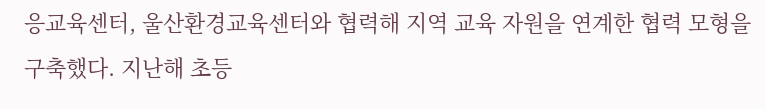응교육센터, 울산환경교육센터와 협력해 지역 교육 자원을 연계한 협력 모형을 구축했다. 지난해 초등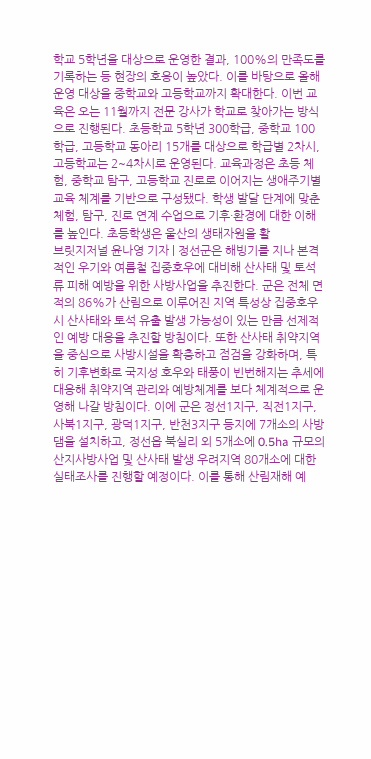학교 5학년을 대상으로 운영한 결과, 100%의 만족도를 기록하는 등 현장의 호응이 높았다. 이를 바탕으로 올해 운영 대상을 중학교와 고등학교까지 확대한다. 이번 교육은 오는 11월까지 전문 강사가 학교로 찾아가는 방식으로 진행된다. 초등학교 5학년 300학급, 중학교 100학급, 고등학교 동아리 15개를 대상으로 학급별 2차시, 고등학교는 2~4차시로 운영된다. 교육과정은 초등 체험, 중학교 탐구, 고등학교 진로로 이어지는 생애주기별 교육 체계를 기반으로 구성됐다. 학생 발달 단계에 맞춘 체험, 탐구, 진로 연계 수업으로 기후·환경에 대한 이해를 높인다. 초등학생은 울산의 생태자원을 활
브릿지저널 윤나영 기자 | 정선군은 해빙기를 지나 본격적인 우기와 여름철 집중호우에 대비해 산사태 및 토석류 피해 예방을 위한 사방사업을 추진한다. 군은 전체 면적의 86%가 산림으로 이루어진 지역 특성상 집중호우 시 산사태와 토석 유출 발생 가능성이 있는 만큼 선제적인 예방 대응을 추진할 방침이다. 또한 산사태 취약지역을 중심으로 사방시설을 확충하고 점검을 강화하며, 특히 기후변화로 국지성 호우와 태풍이 빈번해지는 추세에 대응해 취약지역 관리와 예방체계를 보다 체계적으로 운영해 나갈 방침이다. 이에 군은 정선1지구, 직전1지구, 사북1지구, 광덕1지구, 반천3지구 등지에 7개소의 사방댐을 설치하고, 정선읍 북실리 외 5개소에 0.5ha 규모의 산지사방사업 및 산사태 발생 우려지역 80개소에 대한 실태조사를 진행할 예정이다. 이를 통해 산림재해 예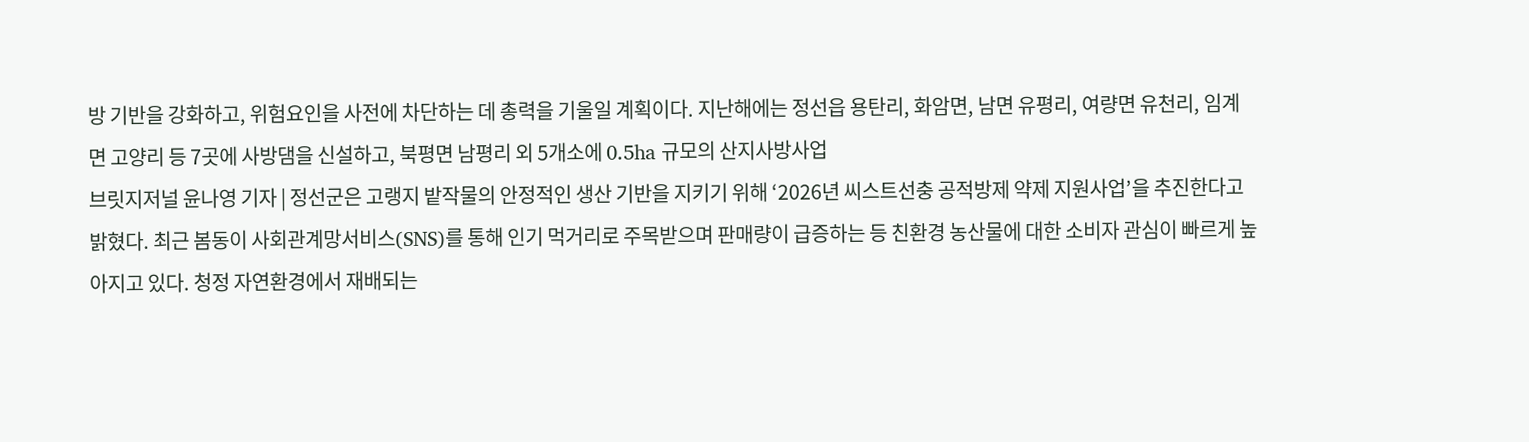방 기반을 강화하고, 위험요인을 사전에 차단하는 데 총력을 기울일 계획이다. 지난해에는 정선읍 용탄리, 화암면, 남면 유평리, 여량면 유천리, 임계면 고양리 등 7곳에 사방댐을 신설하고, 북평면 남평리 외 5개소에 0.5ha 규모의 산지사방사업
브릿지저널 윤나영 기자 | 정선군은 고랭지 밭작물의 안정적인 생산 기반을 지키기 위해 ‘2026년 씨스트선충 공적방제 약제 지원사업’을 추진한다고 밝혔다. 최근 봄동이 사회관계망서비스(SNS)를 통해 인기 먹거리로 주목받으며 판매량이 급증하는 등 친환경 농산물에 대한 소비자 관심이 빠르게 높아지고 있다. 청정 자연환경에서 재배되는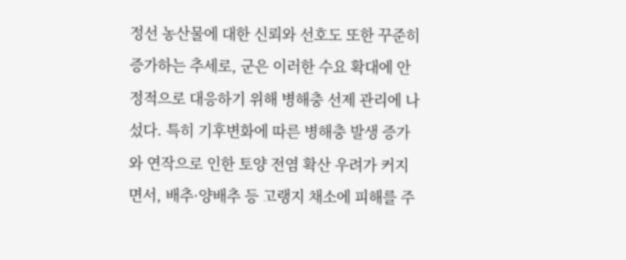정선 농산물에 대한 신뢰와 선호도 또한 꾸준히 증가하는 추세로, 군은 이러한 수요 확대에 안정적으로 대응하기 위해 병해충 선제 관리에 나섰다. 특히 기후변화에 따른 병해충 발생 증가와 연작으로 인한 토양 전염 확산 우려가 커지면서, 배추·양배추 등 고랭지 채소에 피해를 주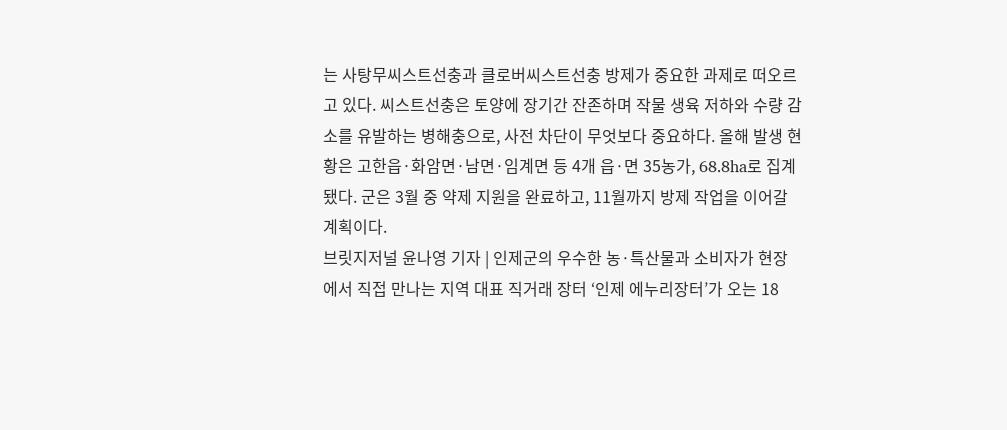는 사탕무씨스트선충과 클로버씨스트선충 방제가 중요한 과제로 떠오르고 있다. 씨스트선충은 토양에 장기간 잔존하며 작물 생육 저하와 수량 감소를 유발하는 병해충으로, 사전 차단이 무엇보다 중요하다. 올해 발생 현황은 고한읍·화암면·남면·임계면 등 4개 읍·면 35농가, 68.8ha로 집계됐다. 군은 3월 중 약제 지원을 완료하고, 11월까지 방제 작업을 이어갈 계획이다.
브릿지저널 윤나영 기자 | 인제군의 우수한 농·특산물과 소비자가 현장에서 직접 만나는 지역 대표 직거래 장터 ‘인제 에누리장터’가 오는 18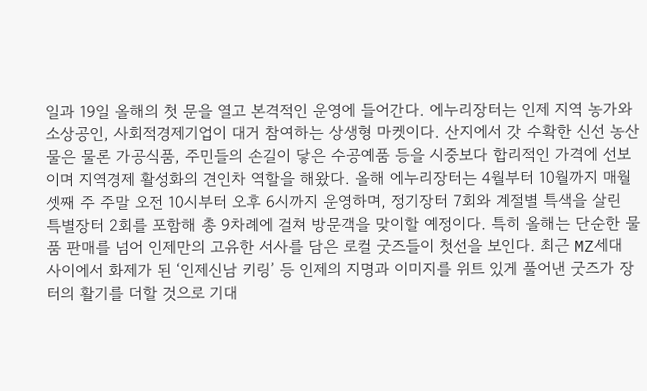일과 19일 올해의 첫 문을 열고 본격적인 운영에 들어간다. 에누리장터는 인제 지역 농가와 소상공인, 사회적경제기업이 대거 참여하는 상생형 마켓이다. 산지에서 갓 수확한 신선 농산물은 물론 가공식품, 주민들의 손길이 닿은 수공예품 등을 시중보다 합리적인 가격에 선보이며 지역경제 활성화의 견인차 역할을 해왔다. 올해 에누리장터는 4월부터 10월까지 매월 셋째 주 주말 오전 10시부터 오후 6시까지 운영하며, 정기장터 7회와 계절별 특색을 살린 특별장터 2회를 포함해 총 9차례에 걸쳐 방문객을 맞이할 예정이다. 특히 올해는 단순한 물품 판매를 넘어 인제만의 고유한 서사를 담은 로컬 굿즈들이 첫선을 보인다. 최근 MZ세대 사이에서 화제가 된 ‘인제신남 키링’ 등 인제의 지명과 이미지를 위트 있게 풀어낸 굿즈가 장터의 활기를 더할 것으로 기대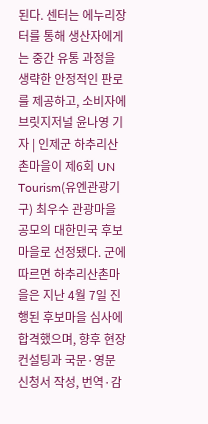된다. 센터는 에누리장터를 통해 생산자에게는 중간 유통 과정을 생략한 안정적인 판로를 제공하고, 소비자에
브릿지저널 윤나영 기자 | 인제군 하추리산촌마을이 제6회 UN Tourism(유엔관광기구) 최우수 관광마을 공모의 대한민국 후보마을로 선정됐다. 군에 따르면 하추리산촌마을은 지난 4월 7일 진행된 후보마을 심사에 합격했으며, 향후 현장 컨설팅과 국문·영문 신청서 작성, 번역·감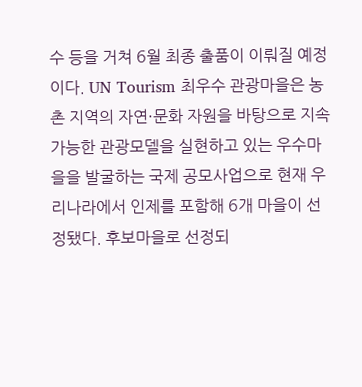수 등을 거쳐 6월 최종 출품이 이뤄질 예정이다. UN Tourism 최우수 관광마을은 농촌 지역의 자연·문화 자원을 바탕으로 지속가능한 관광모델을 실현하고 있는 우수마을을 발굴하는 국제 공모사업으로 현재 우리나라에서 인제를 포함해 6개 마을이 선정됐다. 후보마을로 선정되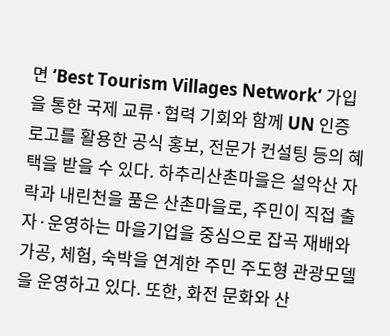면 ‘Best Tourism Villages Network’ 가입을 통한 국제 교류·협력 기회와 함께 UN 인증 로고를 활용한 공식 홍보, 전문가 컨설팅 등의 혜택을 받을 수 있다. 하추리산촌마을은 설악산 자락과 내린천을 품은 산촌마을로, 주민이 직접 출자·운영하는 마을기업을 중심으로 잡곡 재배와 가공, 체험, 숙박을 연계한 주민 주도형 관광모델을 운영하고 있다. 또한, 화전 문화와 산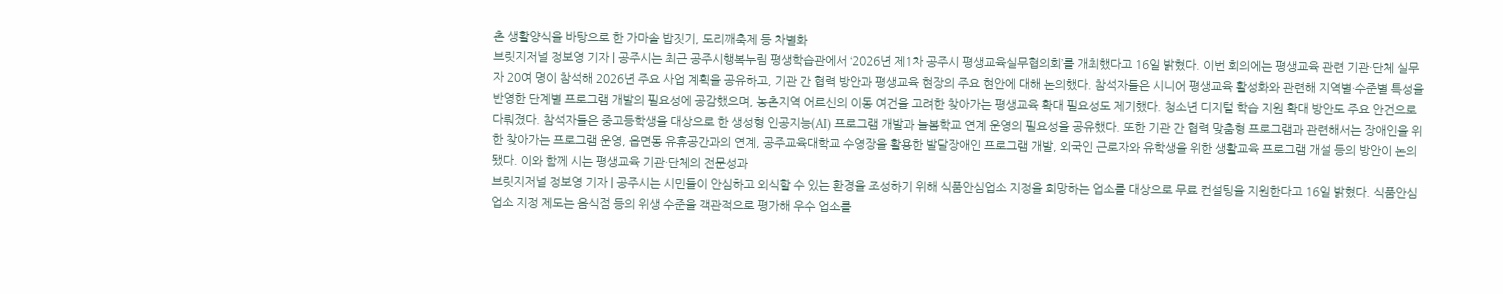촌 생활양식을 바탕으로 한 가마솥 밥짓기, 도리깨축제 등 차별화
브릿지저널 정보영 기자 | 공주시는 최근 공주시행복누림 평생학습관에서 ‘2026년 제1차 공주시 평생교육실무협의회’를 개최했다고 16일 밝혔다. 이번 회의에는 평생교육 관련 기관·단체 실무자 20여 명이 참석해 2026년 주요 사업 계획을 공유하고, 기관 간 협력 방안과 평생교육 현장의 주요 현안에 대해 논의했다. 참석자들은 시니어 평생교육 활성화와 관련해 지역별·수준별 특성을 반영한 단계별 프로그램 개발의 필요성에 공감했으며, 농촌지역 어르신의 이동 여건을 고려한 찾아가는 평생교육 확대 필요성도 제기했다. 청소년 디지털 학습 지원 확대 방안도 주요 안건으로 다뤄졌다. 참석자들은 중고등학생을 대상으로 한 생성형 인공지능(AI) 프로그램 개발과 늘봄학교 연계 운영의 필요성을 공유했다. 또한 기관 간 협력 맞춤형 프로그램과 관련해서는 장애인을 위한 찾아가는 프로그램 운영, 읍면동 유휴공간과의 연계, 공주교육대학교 수영장을 활용한 발달장애인 프로그램 개발, 외국인 근로자와 유학생을 위한 생활교육 프로그램 개설 등의 방안이 논의됐다. 이와 함께 시는 평생교육 기관·단체의 전문성과
브릿지저널 정보영 기자 | 공주시는 시민들이 안심하고 외식할 수 있는 환경을 조성하기 위해 식품안심업소 지정을 희망하는 업소를 대상으로 무료 컨설팅을 지원한다고 16일 밝혔다. 식품안심업소 지정 제도는 음식점 등의 위생 수준을 객관적으로 평가해 우수 업소를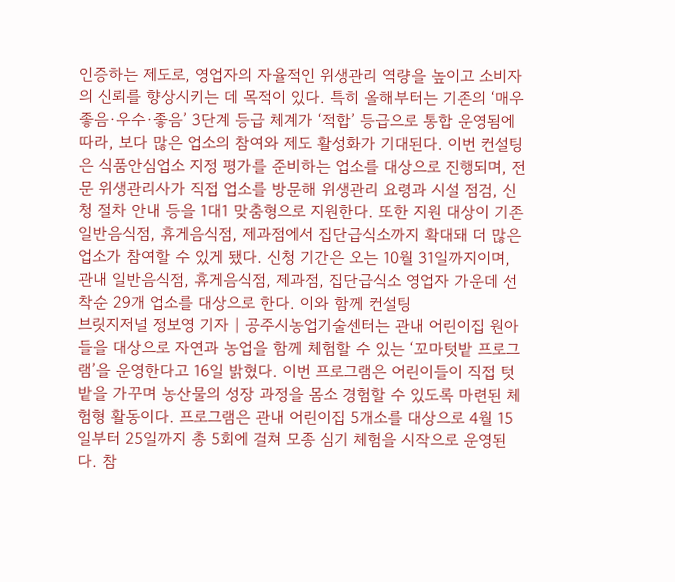인증하는 제도로, 영업자의 자율적인 위생관리 역량을 높이고 소비자의 신뢰를 향상시키는 데 목적이 있다. 특히 올해부터는 기존의 ‘매우좋음·우수·좋음’ 3단계 등급 체계가 ‘적합’ 등급으로 통합 운영됨에 따라, 보다 많은 업소의 참여와 제도 활성화가 기대된다. 이번 컨설팅은 식품안심업소 지정 평가를 준비하는 업소를 대상으로 진행되며, 전문 위생관리사가 직접 업소를 방문해 위생관리 요령과 시설 점검, 신청 절차 안내 등을 1대1 맞춤형으로 지원한다. 또한 지원 대상이 기존 일반음식점, 휴게음식점, 제과점에서 집단급식소까지 확대돼 더 많은 업소가 참여할 수 있게 됐다. 신청 기간은 오는 10월 31일까지이며, 관내 일반음식점, 휴게음식점, 제과점, 집단급식소 영업자 가운데 선착순 29개 업소를 대상으로 한다. 이와 함께 컨설팅
브릿지저널 정보영 기자 | 공주시농업기술센터는 관내 어린이집 원아들을 대상으로 자연과 농업을 함께 체험할 수 있는 ‘꼬마텃밭 프로그램’을 운영한다고 16일 밝혔다. 이번 프로그램은 어린이들이 직접 텃밭을 가꾸며 농산물의 성장 과정을 몸소 경험할 수 있도록 마련된 체험형 활동이다. 프로그램은 관내 어린이집 5개소를 대상으로 4월 15일부터 25일까지 총 5회에 걸쳐 모종 심기 체험을 시작으로 운영된다. 참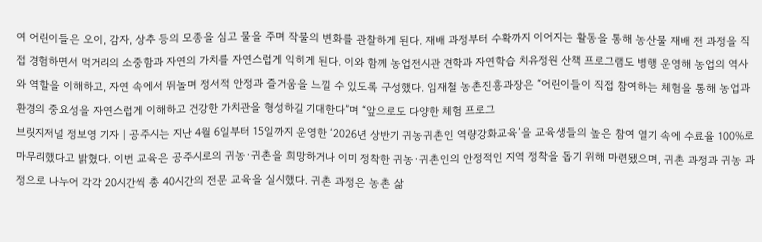여 어린이들은 오이, 감자, 상추 등의 모종을 심고 물을 주며 작물의 변화를 관찰하게 된다. 재배 과정부터 수확까지 이어지는 활동을 통해 농산물 재배 전 과정을 직접 경험하면서 먹거리의 소중함과 자연의 가치를 자연스럽게 익히게 된다. 이와 함께 농업전시관 견학과 자연학습 치유정원 산책 프로그램도 병행 운영해 농업의 역사와 역할을 이해하고, 자연 속에서 뛰놀며 정서적 안정과 즐거움을 느낄 수 있도록 구성했다. 임재철 농촌진흥과장은 “어린이들이 직접 참여하는 체험을 통해 농업과 환경의 중요성을 자연스럽게 이해하고 건강한 가치관을 형성하길 기대한다”며 “앞으로도 다양한 체험 프로그
브릿지저널 정보영 기자 | 공주시는 지난 4월 6일부터 15일까지 운영한 ‘2026년 상반기 귀농귀촌인 역량강화교육’을 교육생들의 높은 참여 열기 속에 수료율 100%로 마무리했다고 밝혔다. 이번 교육은 공주시로의 귀농·귀촌을 희망하거나 이미 정착한 귀농·귀촌인의 안정적인 지역 정착을 돕기 위해 마련됐으며, 귀촌 과정과 귀농 과정으로 나누어 각각 20시간씩 총 40시간의 전문 교육을 실시했다. 귀촌 과정은 농촌 삶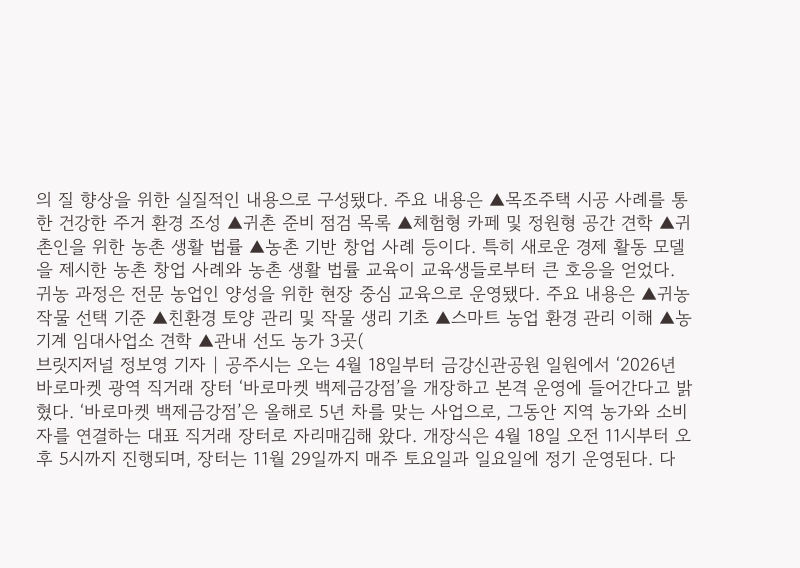의 질 향상을 위한 실질적인 내용으로 구성됐다. 주요 내용은 ▲목조주택 시공 사례를 통한 건강한 주거 환경 조성 ▲귀촌 준비 점검 목록 ▲체험형 카페 및 정원형 공간 견학 ▲귀촌인을 위한 농촌 생활 법률 ▲농촌 기반 창업 사례 등이다. 특히 새로운 경제 활동 모델을 제시한 농촌 창업 사례와 농촌 생활 법률 교육이 교육생들로부터 큰 호응을 얻었다. 귀농 과정은 전문 농업인 양성을 위한 현장 중심 교육으로 운영됐다. 주요 내용은 ▲귀농 작물 선택 기준 ▲친환경 토양 관리 및 작물 생리 기초 ▲스마트 농업 환경 관리 이해 ▲농기계 임대사업소 견학 ▲관내 선도 농가 3곳(
브릿지저널 정보영 기자 | 공주시는 오는 4월 18일부터 금강신관공원 일원에서 ‘2026년 바로마켓 광역 직거래 장터 ‘바로마켓 백제금강점’을 개장하고 본격 운영에 들어간다고 밝혔다. ‘바로마켓 백제금강점’은 올해로 5년 차를 맞는 사업으로, 그동안 지역 농가와 소비자를 연결하는 대표 직거래 장터로 자리매김해 왔다. 개장식은 4월 18일 오전 11시부터 오후 5시까지 진행되며, 장터는 11월 29일까지 매주 토요일과 일요일에 정기 운영된다. 다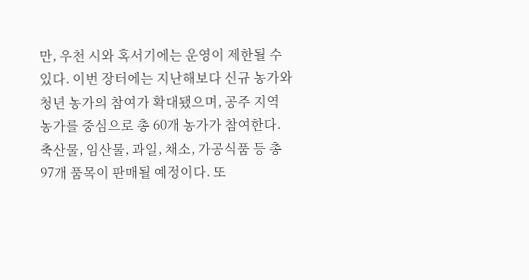만, 우천 시와 혹서기에는 운영이 제한될 수 있다. 이번 장터에는 지난해보다 신규 농가와 청년 농가의 참여가 확대됐으며, 공주 지역 농가를 중심으로 총 60개 농가가 참여한다. 축산물, 임산물, 과일, 채소, 가공식품 등 총 97개 품목이 판매될 예정이다. 또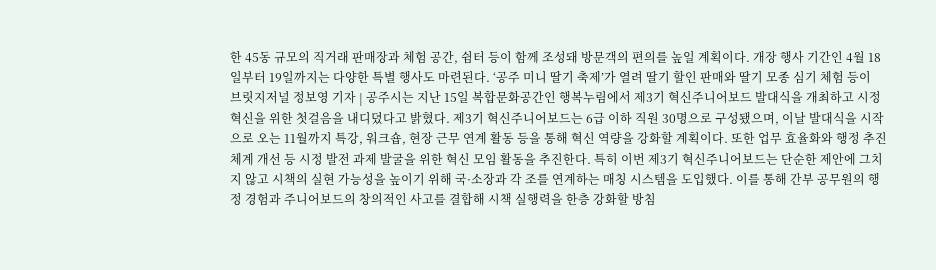한 45동 규모의 직거래 판매장과 체험 공간, 쉼터 등이 함께 조성돼 방문객의 편의를 높일 계획이다. 개장 행사 기간인 4월 18일부터 19일까지는 다양한 특별 행사도 마련된다. ‘공주 미니 딸기 축제’가 열려 딸기 할인 판매와 딸기 모종 심기 체험 등이
브릿지저널 정보영 기자 | 공주시는 지난 15일 복합문화공간인 행복누림에서 제3기 혁신주니어보드 발대식을 개최하고 시정 혁신을 위한 첫걸음을 내디뎠다고 밝혔다. 제3기 혁신주니어보드는 6급 이하 직원 30명으로 구성됐으며, 이날 발대식을 시작으로 오는 11월까지 특강, 워크숍, 현장 근무 연계 활동 등을 통해 혁신 역량을 강화할 계획이다. 또한 업무 효율화와 행정 추진 체계 개선 등 시정 발전 과제 발굴을 위한 혁신 모임 활동을 추진한다. 특히 이번 제3기 혁신주니어보드는 단순한 제안에 그치지 않고 시책의 실현 가능성을 높이기 위해 국·소장과 각 조를 연계하는 매칭 시스템을 도입했다. 이를 통해 간부 공무원의 행정 경험과 주니어보드의 창의적인 사고를 결합해 시책 실행력을 한층 강화할 방침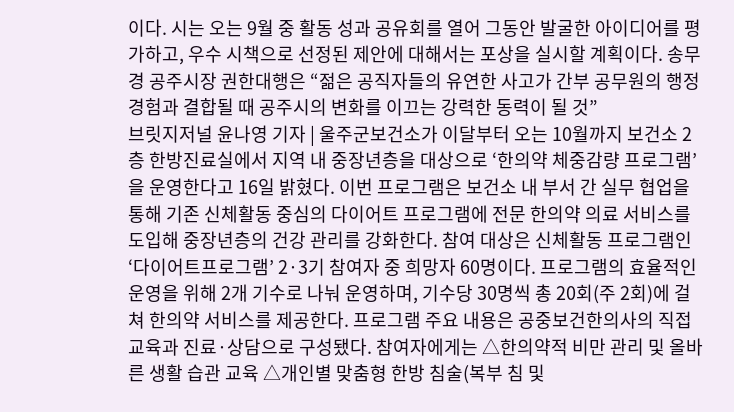이다. 시는 오는 9월 중 활동 성과 공유회를 열어 그동안 발굴한 아이디어를 평가하고, 우수 시책으로 선정된 제안에 대해서는 포상을 실시할 계획이다. 송무경 공주시장 권한대행은 “젊은 공직자들의 유연한 사고가 간부 공무원의 행정 경험과 결합될 때 공주시의 변화를 이끄는 강력한 동력이 될 것”
브릿지저널 윤나영 기자 | 울주군보건소가 이달부터 오는 10월까지 보건소 2층 한방진료실에서 지역 내 중장년층을 대상으로 ‘한의약 체중감량 프로그램’을 운영한다고 16일 밝혔다. 이번 프로그램은 보건소 내 부서 간 실무 협업을 통해 기존 신체활동 중심의 다이어트 프로그램에 전문 한의약 의료 서비스를 도입해 중장년층의 건강 관리를 강화한다. 참여 대상은 신체활동 프로그램인 ‘다이어트프로그램’ 2·3기 참여자 중 희망자 60명이다. 프로그램의 효율적인 운영을 위해 2개 기수로 나눠 운영하며, 기수당 30명씩 총 20회(주 2회)에 걸쳐 한의약 서비스를 제공한다. 프로그램 주요 내용은 공중보건한의사의 직접 교육과 진료·상담으로 구성됐다. 참여자에게는 △한의약적 비만 관리 및 올바른 생활 습관 교육 △개인별 맞춤형 한방 침술(복부 침 및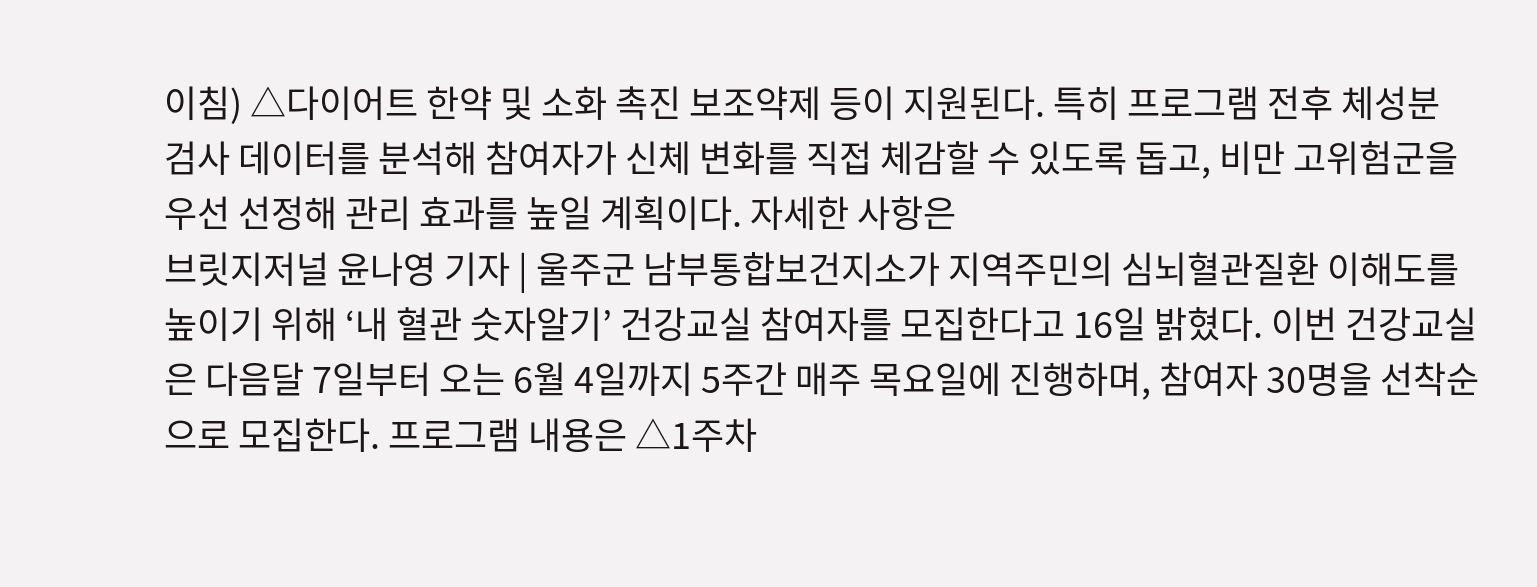이침) △다이어트 한약 및 소화 촉진 보조약제 등이 지원된다. 특히 프로그램 전후 체성분 검사 데이터를 분석해 참여자가 신체 변화를 직접 체감할 수 있도록 돕고, 비만 고위험군을 우선 선정해 관리 효과를 높일 계획이다. 자세한 사항은
브릿지저널 윤나영 기자 | 울주군 남부통합보건지소가 지역주민의 심뇌혈관질환 이해도를 높이기 위해 ‘내 혈관 숫자알기’ 건강교실 참여자를 모집한다고 16일 밝혔다. 이번 건강교실은 다음달 7일부터 오는 6월 4일까지 5주간 매주 목요일에 진행하며, 참여자 30명을 선착순으로 모집한다. 프로그램 내용은 △1주차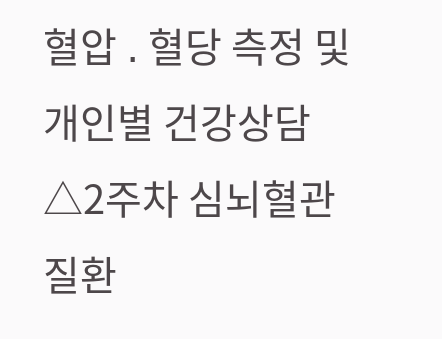혈압 ․ 혈당 측정 및 개인별 건강상담 △2주차 심뇌혈관질환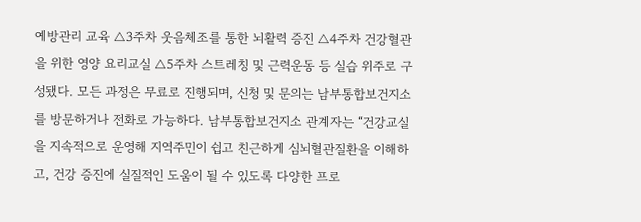예방관리 교육 △3주차 웃음체조를 통한 뇌활력 증진 △4주차 건강혈관을 위한 영양 요리교실 △5주차 스트레칭 및 근력운동 등 실습 위주로 구성됐다. 모든 과정은 무료로 진행되며, 신청 및 문의는 남부통합보건지소를 방문하거나 전화로 가능하다. 남부통합보건지소 관계자는 “건강교실을 지속적으로 운영해 지역주민이 쉽고 친근하게 심뇌혈관질환을 이해하고, 건강 증진에 실질적인 도움이 될 수 있도록 다양한 프로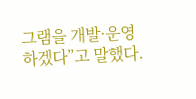그램을 개발·운영하겠다”고 말했다.